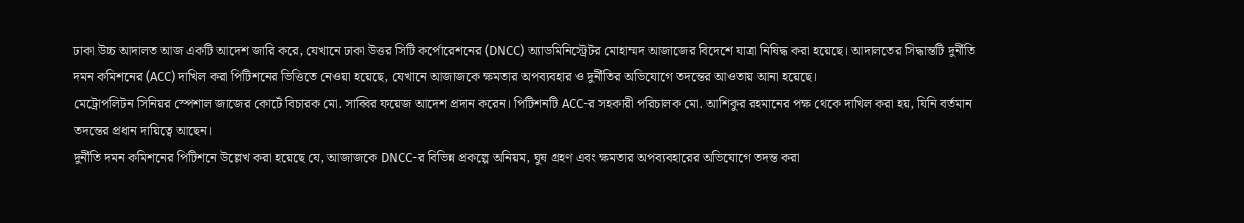ঢাকা উচ্চ আদালত আজ একটি আদেশ জারি করে, যেখানে ঢাকা উত্তর সিটি কর্পোরেশনের (DNCC) অ্যাডমিনিস্ট্রেটর মোহাম্মদ আজাজের বিদেশে যাত্রা নিষিদ্ধ করা হয়েছে। আদালতের সিদ্ধান্তটি দুর্নীতি দমন কমিশনের (ACC) দাখিল করা পিটিশনের ভিত্তিতে নেওয়া হয়েছে, যেখানে আজাজকে ক্ষমতার অপব্যবহার ও দুর্নীতির অভিযোগে তদন্তের আওতায় আনা হয়েছে।
মেট্রোপলিটন সিনিয়র স্পেশাল জাজের কোর্টে বিচারক মো. সাব্বির ফয়েজ আদেশ প্রদান করেন। পিটিশনটি ACC-র সহকারী পরিচালক মো. আশিকুর রহমানের পক্ষ থেকে দাখিল করা হয়, যিনি বর্তমান তদন্তের প্রধান দায়িত্বে আছেন।
দুর্নীতি দমন কমিশনের পিটিশনে উল্লেখ করা হয়েছে যে, আজাজকে DNCC-র বিভিন্ন প্রকল্পে অনিয়ম, ঘুষ গ্রহণ এবং ক্ষমতার অপব্যবহারের অভিযোগে তদন্ত করা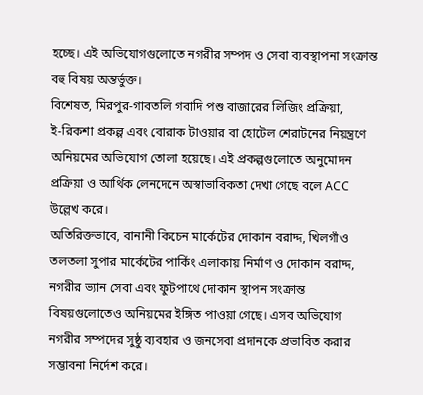হচ্ছে। এই অভিযোগগুলোতে নগরীর সম্পদ ও সেবা ব্যবস্থাপনা সংক্রান্ত বহু বিষয় অন্তর্ভুক্ত।
বিশেষত, মিরপুর‑গাবতলি গবাদি পশু বাজারের লিজিং প্রক্রিয়া, ই‑রিকশা প্রকল্প এবং বোরাক টাওয়ার বা হোটেল শেরাটনের নিয়ন্ত্রণে অনিয়মের অভিযোগ তোলা হয়েছে। এই প্রকল্পগুলোতে অনুমোদন প্রক্রিয়া ও আর্থিক লেনদেনে অস্বাভাবিকতা দেখা গেছে বলে ACC উল্লেখ করে।
অতিরিক্তভাবে, বানানী কিচেন মার্কেটের দোকান বরাদ্দ, খিলগাঁও তলতলা সুপার মার্কেটের পার্কিং এলাকায় নির্মাণ ও দোকান বরাদ্দ, নগরীর ভ্যান সেবা এবং ফুটপাথে দোকান স্থাপন সংক্রান্ত বিষয়গুলোতেও অনিয়মের ইঙ্গিত পাওয়া গেছে। এসব অভিযোগ নগরীর সম্পদের সুষ্ঠু ব্যবহার ও জনসেবা প্রদানকে প্রভাবিত করার সম্ভাবনা নির্দেশ করে।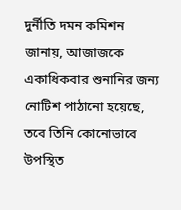দুর্নীতি দমন কমিশন জানায়, আজাজকে একাধিকবার শুনানির জন্য নোটিশ পাঠানো হয়েছে, তবে তিনি কোনোভাবে উপস্থিত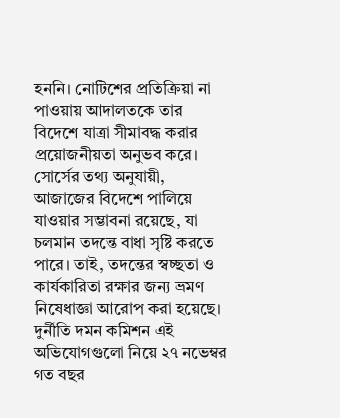হননি। নোটিশের প্রতিক্রিয়া না পাওয়ায় আদালতকে তার বিদেশে যাত্রা সীমাবদ্ধ করার প্রয়োজনীয়তা অনুভব করে।
সোর্সের তথ্য অনুযায়ী, আজাজের বিদেশে পালিয়ে যাওয়ার সম্ভাবনা রয়েছে, যা চলমান তদন্তে বাধা সৃষ্টি করতে পারে। তাই, তদন্তের স্বচ্ছতা ও কার্যকারিতা রক্ষার জন্য ভ্রমণ নিষেধাজ্ঞা আরোপ করা হয়েছে।
দুর্নীতি দমন কমিশন এই অভিযোগগুলো নিয়ে ২৭ নভেম্বর গত বছর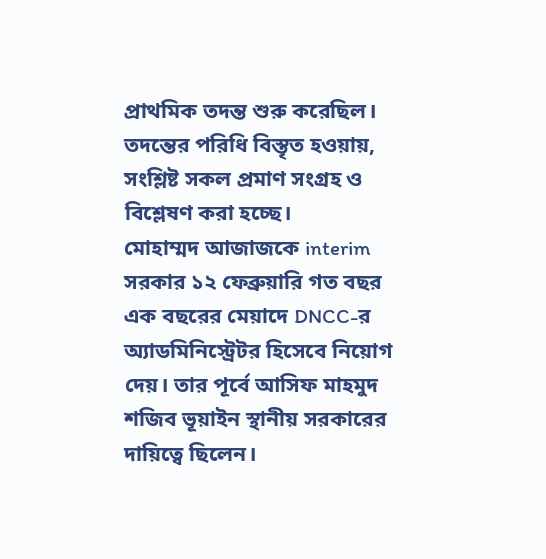প্রাথমিক তদন্ত শুরু করেছিল। তদন্তের পরিধি বিস্তৃত হওয়ায়, সংশ্লিষ্ট সকল প্রমাণ সংগ্রহ ও বিশ্লেষণ করা হচ্ছে।
মোহাম্মদ আজাজকে interim সরকার ১২ ফেব্রুয়ারি গত বছর এক বছরের মেয়াদে DNCC-র অ্যাডমিনিস্ট্রেটর হিসেবে নিয়োগ দেয়। তার পূর্বে আসিফ মাহমুদ শজিব ভূয়াইন স্থানীয় সরকারের দায়িত্বে ছিলেন।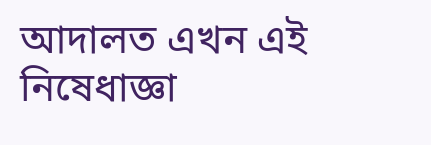আদালত এখন এই নিষেধাজ্ঞা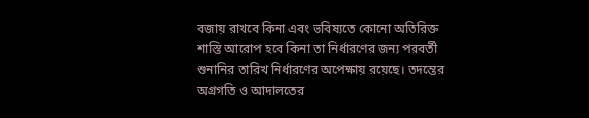বজায় রাখবে কিনা এবং ভবিষ্যতে কোনো অতিরিক্ত শাস্তি আরোপ হবে কিনা তা নির্ধারণের জন্য পরবর্তী শুনানির তারিখ নির্ধারণের অপেক্ষায় রয়েছে। তদন্তের অগ্রগতি ও আদালতের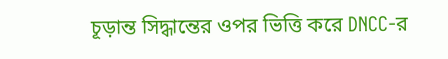চূড়ান্ত সিদ্ধান্তের ওপর ভিত্তি করে DNCC-র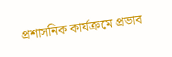প্রশাসনিক কার্যক্রমে প্রভাব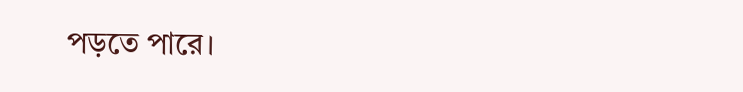পড়তে পারে।